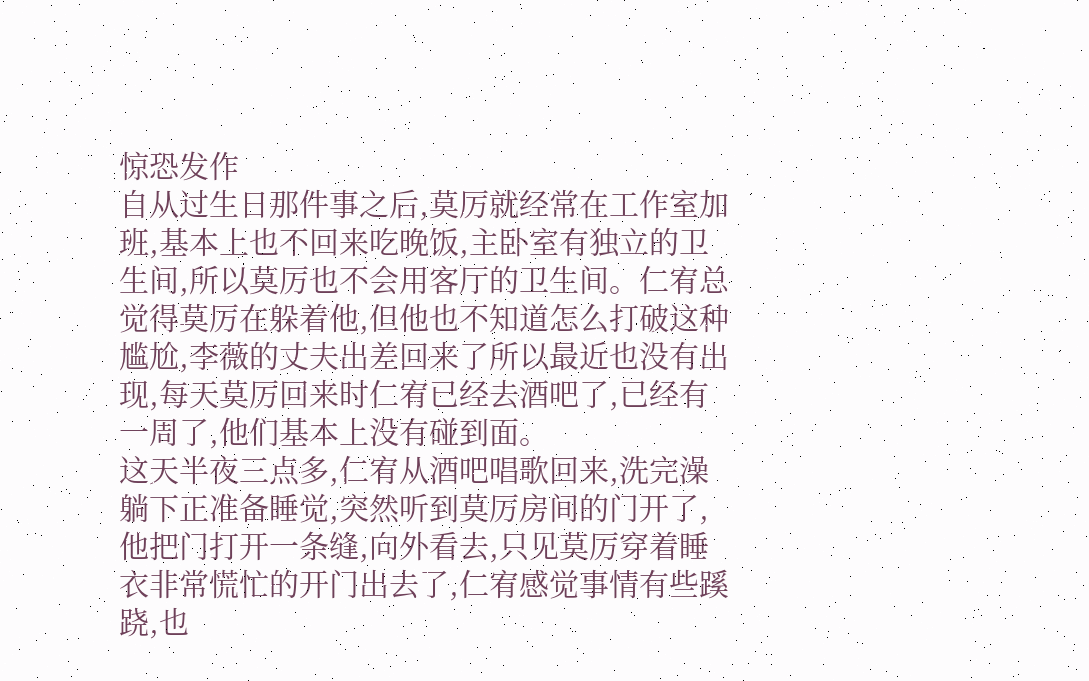惊恐发作
自从过生日那件事之后,莫厉就经常在工作室加班,基本上也不回来吃晚饭,主卧室有独立的卫生间,所以莫厉也不会用客厅的卫生间。仁宥总觉得莫厉在躲着他,但他也不知道怎么打破这种尴尬,李薇的丈夫出差回来了所以最近也没有出现,每天莫厉回来时仁宥已经去酒吧了,已经有一周了,他们基本上没有碰到面。
这天半夜三点多,仁宥从酒吧唱歌回来,洗完澡躺下正准备睡觉,突然听到莫厉房间的门开了,他把门打开一条缝,向外看去,只见莫厉穿着睡衣非常慌忙的开门出去了,仁宥感觉事情有些蹊跷,也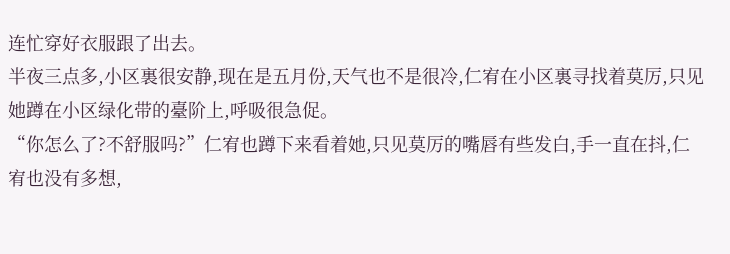连忙穿好衣服跟了出去。
半夜三点多,小区裏很安静,现在是五月份,天气也不是很冷,仁宥在小区裏寻找着莫厉,只见她蹲在小区绿化带的臺阶上,呼吸很急促。
“你怎么了?不舒服吗?”仁宥也蹲下来看着她,只见莫厉的嘴唇有些发白,手一直在抖,仁宥也没有多想,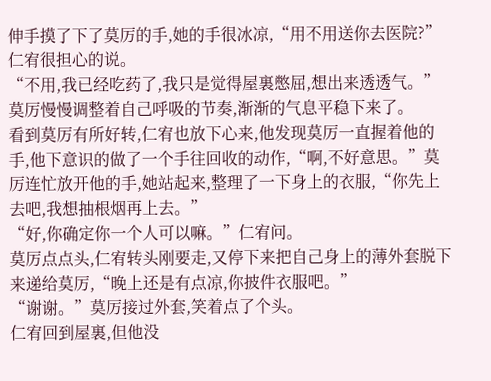伸手摸了下了莫厉的手,她的手很冰凉,“用不用送你去医院?”仁宥很担心的说。
“不用,我已经吃药了,我只是觉得屋裏憋屈,想出来透透气。”莫厉慢慢调整着自己呼吸的节奏,渐渐的气息平稳下来了。
看到莫厉有所好转,仁宥也放下心来,他发现莫厉一直握着他的手,他下意识的做了一个手往回收的动作,“啊,不好意思。”莫厉连忙放开他的手,她站起来,整理了一下身上的衣服,“你先上去吧,我想抽根烟再上去。”
“好,你确定你一个人可以嘛。”仁宥问。
莫厉点点头,仁宥转头刚要走,又停下来把自己身上的薄外套脱下来递给莫厉,“晚上还是有点凉,你披件衣服吧。”
“谢谢。”莫厉接过外套,笑着点了个头。
仁宥回到屋裏,但他没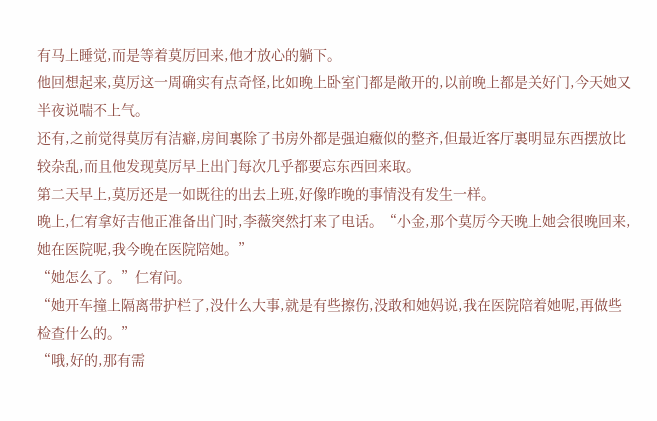有马上睡觉,而是等着莫厉回来,他才放心的躺下。
他回想起来,莫厉这一周确实有点奇怪,比如晚上卧室门都是敞开的,以前晚上都是关好门,今天她又半夜说喘不上气。
还有,之前觉得莫厉有洁癖,房间裏除了书房外都是强迫癥似的整齐,但最近客厅裏明显东西摆放比较杂乱,而且他发现莫厉早上出门每次几乎都要忘东西回来取。
第二天早上,莫厉还是一如既往的出去上班,好像昨晚的事情没有发生一样。
晚上,仁宥拿好吉他正准备出门时,李薇突然打来了电话。“小金,那个莫厉今天晚上她会很晚回来,她在医院呢,我今晚在医院陪她。”
“她怎么了。”仁宥问。
“她开车撞上隔离带护栏了,没什么大事,就是有些擦伤,没敢和她妈说,我在医院陪着她呢,再做些检查什么的。”
“哦,好的,那有需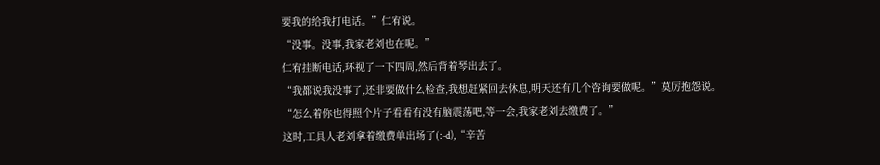要我的给我打电话。”仁宥说。
“没事。没事,我家老刘也在呢。”
仁宥挂断电话,环视了一下四周,然后背着琴出去了。
“我都说我没事了,还非要做什么检查,我想赶紧回去休息,明天还有几个咨询要做呢。”莫厉抱怨说。
“怎么着你也得照个片子看看有没有脑震荡吧,等一会,我家老刘去缴费了。”
这时,工具人老刘拿着缴费单出场了(:-d),“辛苦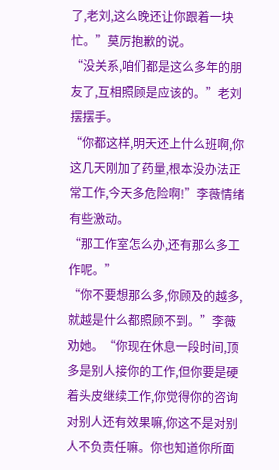了,老刘,这么晚还让你跟着一块忙。”莫厉抱歉的说。
“没关系,咱们都是这么多年的朋友了,互相照顾是应该的。”老刘摆摆手。
“你都这样,明天还上什么班啊,你这几天刚加了药量,根本没办法正常工作,今天多危险啊!”李薇情绪有些激动。
“那工作室怎么办,还有那么多工作呢。”
“你不要想那么多,你顾及的越多,就越是什么都照顾不到。”李薇劝她。“你现在休息一段时间,顶多是别人接你的工作,但你要是硬着头皮继续工作,你觉得你的咨询对别人还有效果嘛,你这不是对别人不负责任嘛。你也知道你所面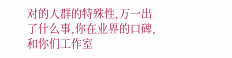对的人群的特殊性,万一出了什么事,你在业界的口碑,和你们工作室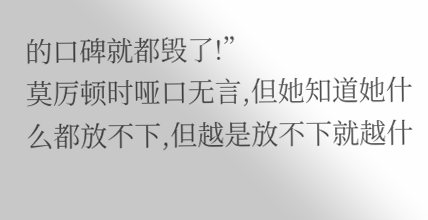的口碑就都毁了!”
莫厉顿时哑口无言,但她知道她什么都放不下,但越是放不下就越什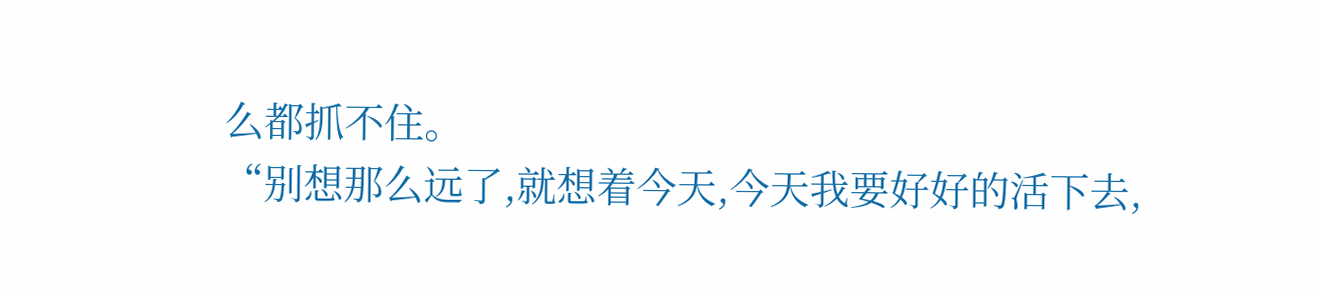么都抓不住。
“别想那么远了,就想着今天,今天我要好好的活下去,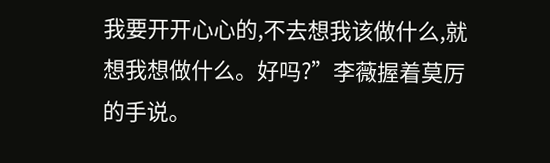我要开开心心的,不去想我该做什么,就想我想做什么。好吗?”李薇握着莫厉的手说。